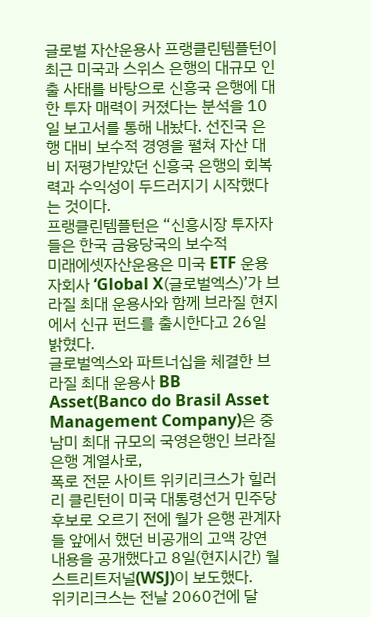글로벌 자산운용사 프랭클린템플턴이 최근 미국과 스위스 은행의 대규모 인출 사태를 바탕으로 신흥국 은행에 대한 투자 매력이 커졌다는 분석을 10일 보고서를 통해 내놨다. 선진국 은행 대비 보수적 경영을 펼쳐 자산 대비 저평가받았던 신흥국 은행의 회복력과 수익성이 두드러지기 시작했다는 것이다.
프랭클린템플턴은 “신흥시장 투자자들은 한국 금융당국의 보수적
미래에셋자산운용은 미국 ETF 운용 자회사 ‘Global X(글로벌엑스)’가 브라질 최대 운용사와 함께 브라질 현지에서 신규 펀드를 출시한다고 26일 밝혔다.
글로벌엑스와 파트너십을 체결한 브라질 최대 운용사 BB Asset(Banco do Brasil Asset Management Company)은 중남미 최대 규모의 국영은행인 브라질은행 계열사로,
폭로 전문 사이트 위키리크스가 힐러리 클린턴이 미국 대통령선거 민주당 후보로 오르기 전에 월가 은행 관계자들 앞에서 했던 비공개의 고액 강연 내용을 공개했다고 8일(현지시간) 월스트리트저널(WSJ)이 보도했다.
위키리크스는 전날 2060건에 달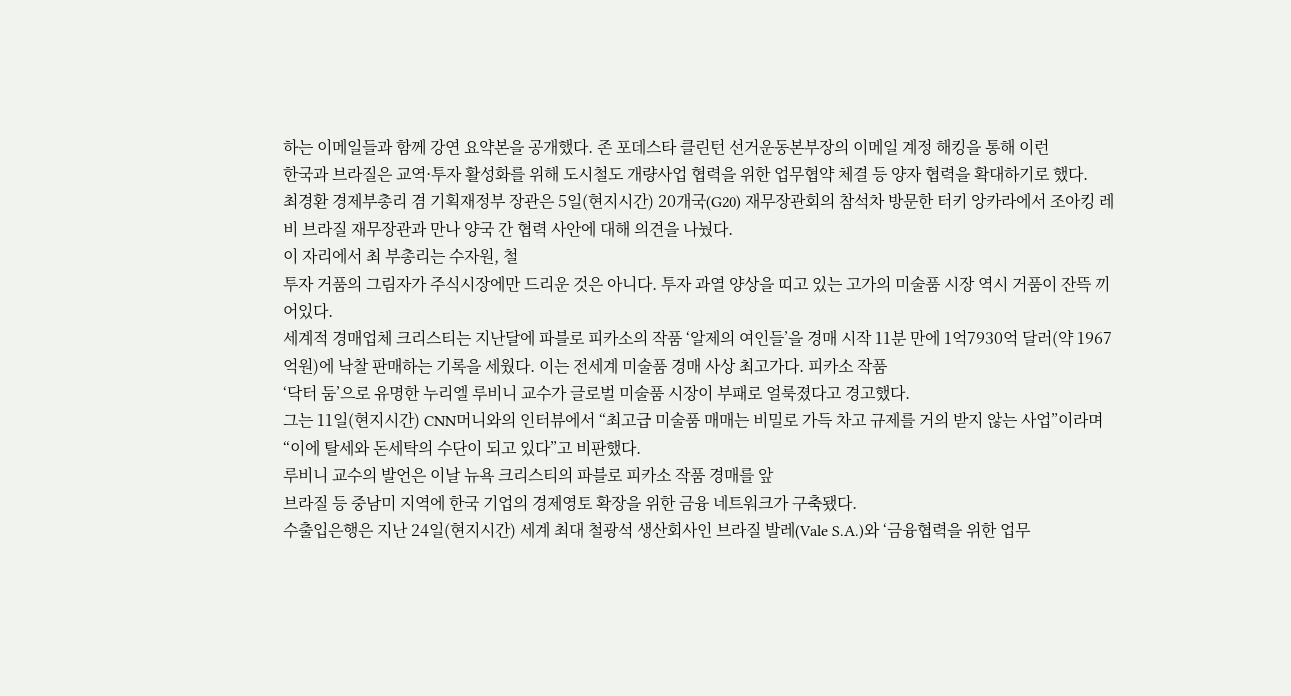하는 이메일들과 함께 강연 요약본을 공개했다. 존 포데스타 클린턴 선거운동본부장의 이메일 계정 해킹을 통해 이런
한국과 브라질은 교역·투자 활성화를 위해 도시철도 개량사업 협력을 위한 업무협약 체결 등 양자 협력을 확대하기로 했다.
최경환 경제부총리 겸 기획재정부 장관은 5일(현지시간) 20개국(G20) 재무장관회의 참석차 방문한 터키 앙카라에서 조아킹 레비 브라질 재무장관과 만나 양국 간 협력 사안에 대해 의견을 나눴다.
이 자리에서 최 부총리는 수자원, 철
투자 거품의 그림자가 주식시장에만 드리운 것은 아니다. 투자 과열 양상을 띠고 있는 고가의 미술품 시장 역시 거품이 잔뜩 끼어있다.
세계적 경매업체 크리스티는 지난달에 파블로 피카소의 작품 ‘알제의 여인들’을 경매 시작 11분 만에 1억7930억 달러(약 1967억원)에 낙찰 판매하는 기록을 세웠다. 이는 전세계 미술품 경매 사상 최고가다. 피카소 작품
‘닥터 둠’으로 유명한 누리엘 루비니 교수가 글로벌 미술품 시장이 부패로 얼룩졌다고 경고했다.
그는 11일(현지시간) CNN머니와의 인터뷰에서 “최고급 미술품 매매는 비밀로 가득 차고 규제를 거의 받지 않는 사업”이라며 “이에 탈세와 돈세탁의 수단이 되고 있다”고 비판했다.
루비니 교수의 발언은 이날 뉴욕 크리스티의 파블로 피카소 작품 경매를 앞
브라질 등 중남미 지역에 한국 기업의 경제영토 확장을 위한 금융 네트워크가 구축됐다.
수출입은행은 지난 24일(현지시간) 세계 최대 철광석 생산회사인 브라질 발레(Vale S.A.)와 ‘금융협력을 위한 업무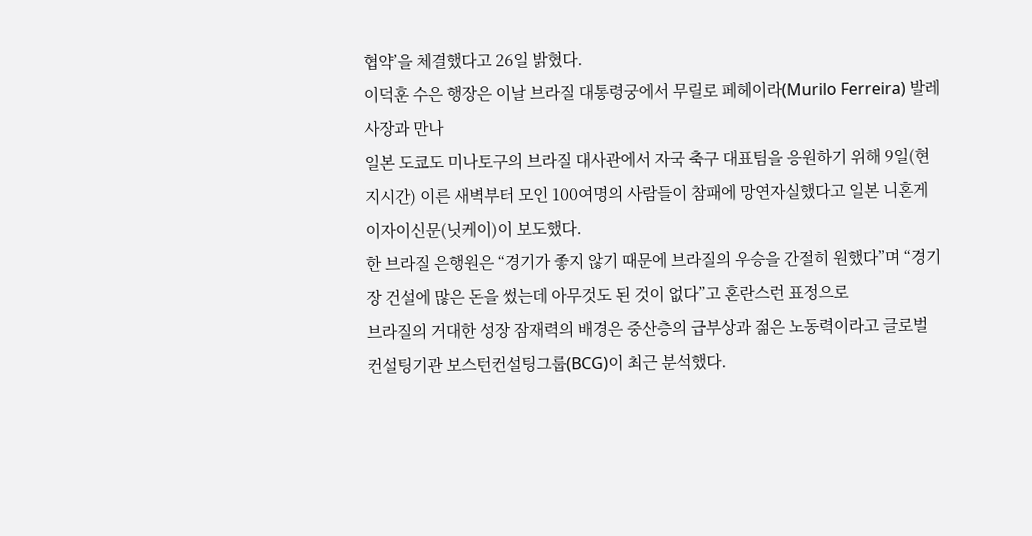협약’을 체결했다고 26일 밝혔다.
이덕훈 수은 행장은 이날 브라질 대통령궁에서 무릴로 페헤이라(Murilo Ferreira) 발레 사장과 만나
일본 도쿄도 미나토구의 브라질 대사관에서 자국 축구 대표팀을 응원하기 위해 9일(현지시간) 이른 새벽부터 모인 100여명의 사람들이 참패에 망연자실했다고 일본 니혼게이자이신문(닛케이)이 보도했다.
한 브라질 은행원은 “경기가 좋지 않기 때문에 브라질의 우승을 간절히 원했다”며 “경기장 건설에 많은 돈을 썼는데 아무것도 된 것이 없다”고 혼란스런 표정으로
브라질의 거대한 성장 잠재력의 배경은 중산층의 급부상과 젊은 노동력이라고 글로벌 컨설팅기관 보스턴컨설팅그룹(BCG)이 최근 분석했다.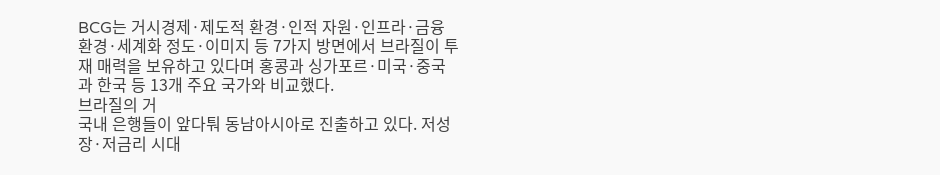BCG는 거시경제·제도적 환경·인적 자원·인프라·금융환경·세계화 정도·이미지 등 7가지 방면에서 브라질이 투재 매력을 보유하고 있다며 홍콩과 싱가포르·미국·중국과 한국 등 13개 주요 국가와 비교했다.
브라질의 거
국내 은행들이 앞다퉈 동남아시아로 진출하고 있다. 저성장·저금리 시대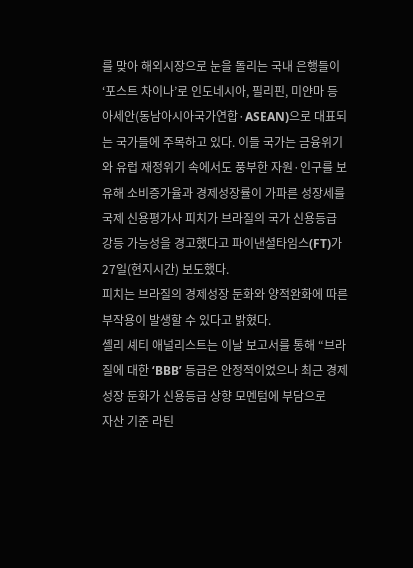를 맞아 해외시장으로 눈을 돌리는 국내 은행들이 ‘포스트 차이나’로 인도네시아, 필리핀, 미얀마 등 아세안(동남아시아국가연합·ASEAN)으로 대표되는 국가들에 주목하고 있다. 이들 국가는 금융위기와 유럽 재정위기 속에서도 풍부한 자원·인구를 보유해 소비증가율과 경제성장률이 가파른 성장세를
국제 신용평가사 피치가 브라질의 국가 신용등급 강등 가능성을 경고했다고 파이낸셜타임스(FT)가 27일(현지시간) 보도했다.
피치는 브라질의 경제성장 둔화와 양적완화에 따른 부작용이 발생할 수 있다고 밝혔다.
셸리 셰티 애널리스트는 이날 보고서를 통해 “브라질에 대한 ‘BBB’ 등급은 안정적이었으나 최근 경제성장 둔화가 신용등급 상향 모멘텀에 부담으로
자산 기준 라틴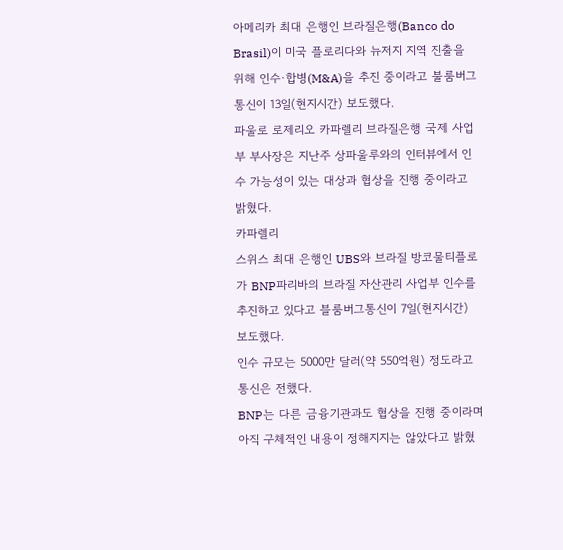아메리카 최대 은행인 브라질은행(Banco do Brasil)이 미국 플로리다와 뉴저지 지역 진출을 위해 인수·합병(M&A)을 추진 중이라고 불룸버그통신이 13일(현지시간) 보도했다.
파울로 로제리오 카파렐리 브라질은행 국제 사업부 부사장은 지난주 상파울루와의 인터뷰에서 인수 가능성이 있는 대상과 협상을 진행 중이라고 밝혔다.
카파렐리
스위스 최대 은행인 UBS와 브라질 방코물티플로가 BNP파리바의 브라질 자산관리 사업부 인수를 추진하고 있다고 블룸버그통신이 7일(현지시간) 보도했다.
인수 규모는 5000만 달러(약 550억원) 정도라고 통신은 전했다.
BNP는 다른 금융기관과도 협상을 진행 중이라며 아직 구체적인 내용이 정해지지는 않았다고 밝혔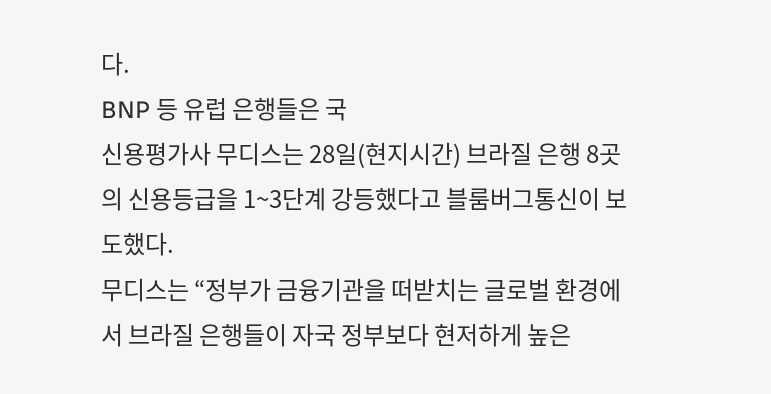다.
BNP 등 유럽 은행들은 국
신용평가사 무디스는 28일(현지시간) 브라질 은행 8곳의 신용등급을 1~3단계 강등했다고 블룸버그통신이 보도했다.
무디스는 “정부가 금융기관을 떠받치는 글로벌 환경에서 브라질 은행들이 자국 정부보다 현저하게 높은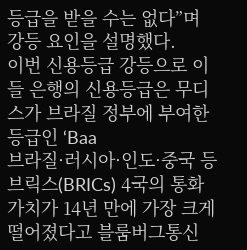등급을 받을 수는 없다”며 강등 요인을 설명했다.
이번 신용등급 강등으로 이들 은행의 신용등급은 무디스가 브라질 정부에 부여한 등급인 ‘Baa
브라질·러시아·인도·중국 등 브릭스(BRICs) 4국의 통화 가치가 14년 만에 가장 크게 떨어졌다고 블룸버그통신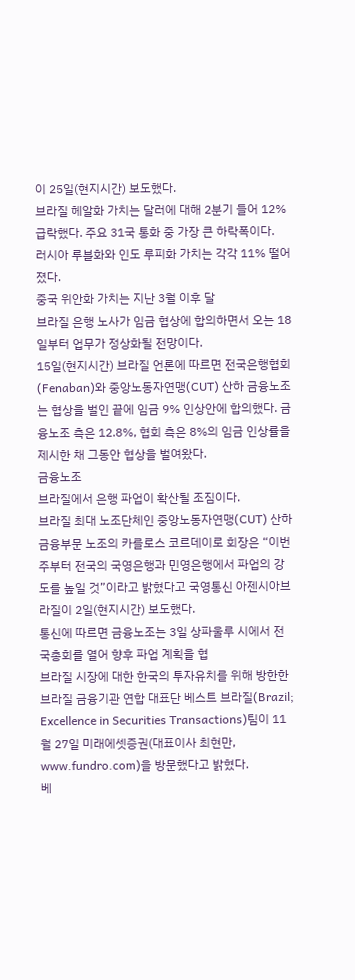이 25일(현지시간) 보도했다.
브라질 헤알화 가치는 달러에 대해 2분기 들어 12% 급락했다. 주요 31국 통화 중 가장 큰 하락폭이다.
러시아 루블화와 인도 루피화 가치는 각각 11% 떨어졌다.
중국 위안화 가치는 지난 3월 이후 달
브라질 은행 노사가 임금 협상에 합의하면서 오는 18일부터 업무가 정상화될 전망이다.
15일(현지시간) 브라질 언론에 따르면 전국은행협회(Fenaban)와 중앙노동자연맹(CUT) 산하 금융노조는 협상을 벌인 끝에 임금 9% 인상안에 합의했다. 금융노조 측은 12.8%, 협회 측은 8%의 임금 인상률을 제시한 채 그동안 협상을 벌여왔다.
금융노조
브라질에서 은행 파업이 확산될 조짐이다.
브라질 최대 노조단체인 중앙노동자연맹(CUT) 산하 금융부문 노조의 카를로스 코르데이로 회장은 “이번 주부터 전국의 국영은행과 민영은행에서 파업의 강도를 높일 것”이라고 밝혔다고 국영통신 아젠시아브라질이 2일(현지시간) 보도했다.
통신에 따르면 금융노조는 3일 상파울루 시에서 전국총회를 열어 향후 파업 계획을 협
브라질 시장에 대한 한국의 투자유치를 위해 방한한 브라질 금융기관 연합 대표단 베스트 브라질(Brazil; Excellence in Securities Transactions)팀이 11월 27일 미래에셋증권(대표이사 최현만, www.fundro.com)을 방문했다고 밝혔다.
베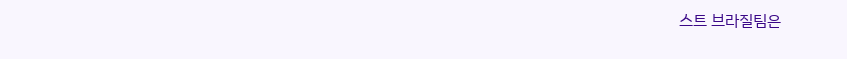스트 브라질팀은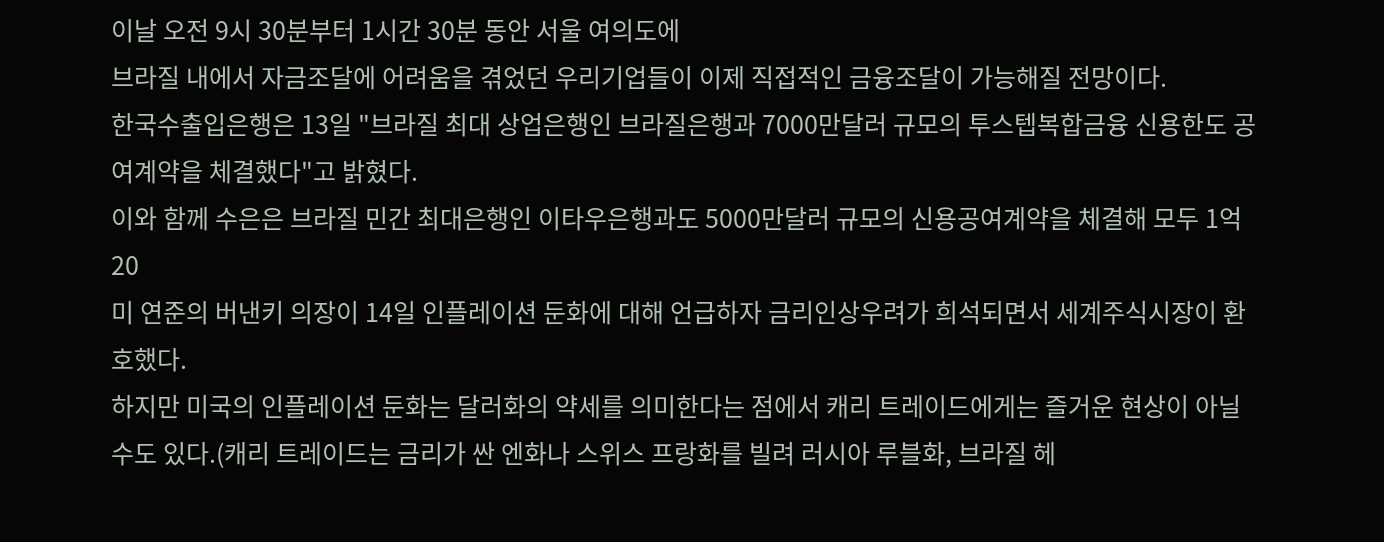이날 오전 9시 30분부터 1시간 30분 동안 서울 여의도에
브라질 내에서 자금조달에 어려움을 겪었던 우리기업들이 이제 직접적인 금융조달이 가능해질 전망이다.
한국수출입은행은 13일 "브라질 최대 상업은행인 브라질은행과 7000만달러 규모의 투스텝복합금융 신용한도 공여계약을 체결했다"고 밝혔다.
이와 함께 수은은 브라질 민간 최대은행인 이타우은행과도 5000만달러 규모의 신용공여계약을 체결해 모두 1억20
미 연준의 버낸키 의장이 14일 인플레이션 둔화에 대해 언급하자 금리인상우려가 희석되면서 세계주식시장이 환호했다.
하지만 미국의 인플레이션 둔화는 달러화의 약세를 의미한다는 점에서 캐리 트레이드에게는 즐거운 현상이 아닐 수도 있다.(캐리 트레이드는 금리가 싼 엔화나 스위스 프랑화를 빌려 러시아 루블화, 브라질 헤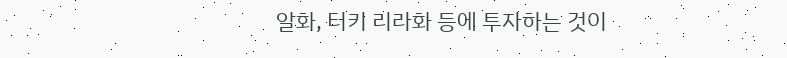알화, 터키 리라화 등에 투자하는 것이